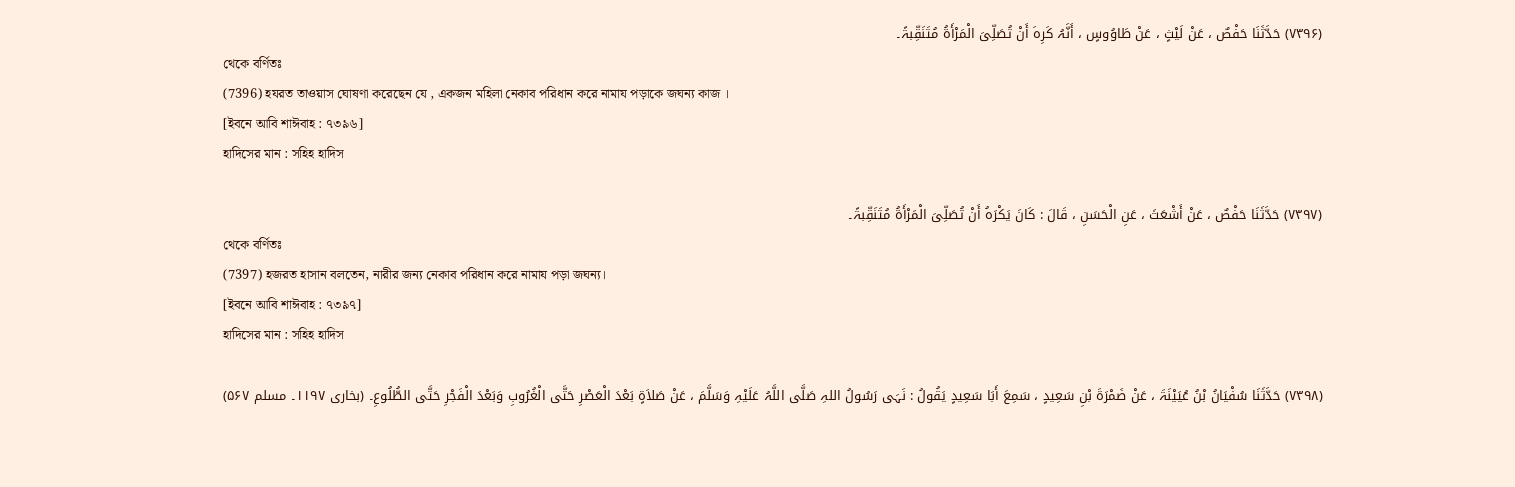(۷۳۹۶) حَدَّثَنَا حَفْصٌ ، عَنْ لَیْثٍ ، عَنْ طَاوُوسٍ ، أَنَّہُ کَرِہَ أَنْ تُصَلِّیَ الْمَرْأَۃُ مُتَنَقِّبۃً۔
থেকে বর্ণিতঃ
(7396) হযরত তাওয়াস ঘোষণা করেছেন যে , একজন মহিলা নেকাব পরিধান করে নামায পড়াকে জঘন্য কাজ ।
[ইবনে আবি শাঈবাহ : ৭৩৯৬]
হাদিসের মান : সহিহ হাদিস

(۷۳۹۷) حَدَّثَنَا حَفْصٌ ، عَنْ أَشْعَثَ ، عَنِ الْحَسَنِ ، قَالَ : کَانَ یَکْرَہُ أَنْ تُصَلِّیَ الْمَرْأَۃُ مُتَنَقِّبۃً۔
থেকে বর্ণিতঃ
(7397) হজরত হাসান বলতেন, নারীর জন্য নেকাব পরিধান করে নামায পড়া জঘন্য।
[ইবনে আবি শাঈবাহ : ৭৩৯৭]
হাদিসের মান : সহিহ হাদিস

(۷۳۹۸) حَدَّثَنَا سُفْیَانُ بْنُ عُیَیْنَۃَ ، عَنْ ضَمْرَۃَ بْنِ سَعِیدٍ ، سَمِعَ أَبَا سَعِیدٍ یَقُولُ : نَہَی رَسُولُ اللہِ صَلَّی اللَّہُ عَلَیْہِ وَسَلَّمَ ، عَنْ صَلاَۃٍ بَعْدَ الْعَصْرِ حَتَّی الْغُرُوبِ وَبَعْدَ الْفَجْرِ حَتَّی الطُّلُوعِ۔ (بخاری ۱۱۹۷۔ مسلم ۵۶۷)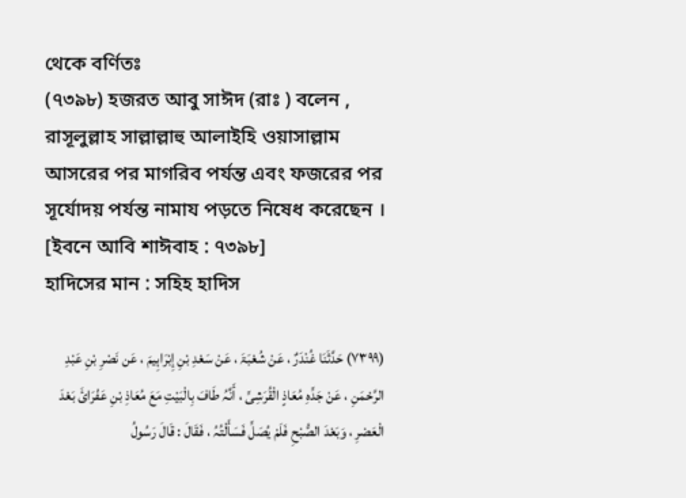থেকে বর্ণিতঃ
(৭৩৯৮) হজরত আবু সাঈদ (রাঃ ) বলেন , রাসূলুল্লাহ সাল্লাল্লাহু আলাইহি ওয়াসাল্লাম আসরের পর মাগরিব পর্যন্ত এবং ফজরের পর সূর্যোদয় পর্যন্ত নামায পড়তে নিষেধ করেছেন ।
[ইবনে আবি শাঈবাহ : ৭৩৯৮]
হাদিসের মান : সহিহ হাদিস

(۷۳۹۹) حَدَّثَنَا غُنْدَرٌ ، عَنْ شُعْبَۃَ ، عَنْ سَعْدِ بْنِ إِبْرَاہِیمَ ، عَن نَصْرِ بْنِ عَبْدِ الرَّحْمَنِ ، عَنْ جَدِّہِ مُعَاذٍ الْقُرَشِیِّ ، أَنَّہُ طَافَ بِالْبَیْتِ مَعَ مُعَاذِ بْنِ عَفْرَائَ بَعْدَ الْعَصْرِ ، وَبَعْدَ الصُّبْحِ فَلَمْ یُصَلِّ فَسَأَلْتُہُ ، فَقَالَ : قَالَ رَسُولُ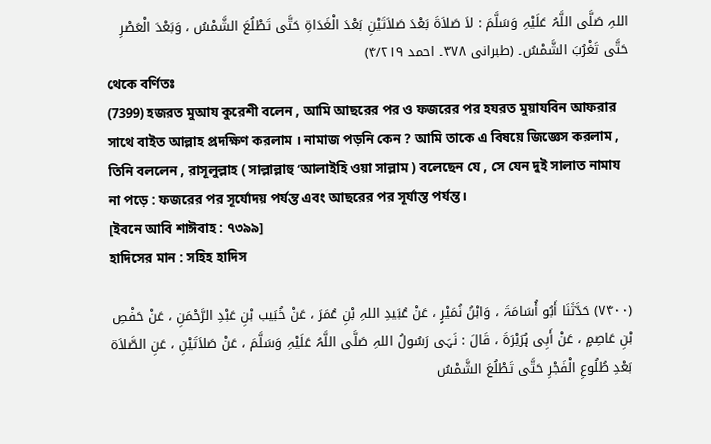اللہِ صَلَّی اللَّہُ عَلَیْہِ وَسَلَّمَ : لاَ صَلاَۃَ بَعْدَ صَلاَتَیْنِ بَعْدَ الْغَدَاۃِ حَتَّی تَطْلُعَ الشَّمْسُ ، وَبَعْدَ الْعَصْرِ حَتَّی تَغْرُبَ الشَّمْسُ۔ (طبرانی ۳۷۸۔ احمد ۴/۲۱۹)
থেকে বর্ণিতঃ
(7399) হজরত মুআয কুরেশী বলেন , আমি আছরের পর ও ফজরের পর হযরত মুয়াযবিন আফরার সাথে বাইত আল্লাহ প্রদক্ষিণ করলাম । নামাজ পড়নি কেন ? আমি তাকে এ বিষয়ে জিজ্ঞেস করলাম , তিনি বললেন , রাসূলুল্লাহ ( সাল্লাল্লাহু ‘আলাইহি ওয়া সাল্লাম ) বলেছেন যে , সে যেন দুই সালাত নামায না পড়ে : ফজরের পর সূর্যোদয় পর্যন্ত এবং আছরের পর সূর্যাস্ত পর্যন্ত।
[ইবনে আবি শাঈবাহ : ৭৩৯৯]
হাদিসের মান : সহিহ হাদিস

(۷۴۰۰) حَدَّثَنَا أَبُو أُسَامَۃَ ، وَابْنُ نُمَیْرٍ ، عَنْ عُبَیدِ اللہِ بْنِ عُمَرَ ، عَنْ خُبَیب بْنِ عَبْدِ الرَّحْمَنِ ، عَنْ حَفْصِ بْنِ عَاصِمٍ ، عَنْ أَبِی ہُرَیْرَۃَ ، قَالَ : نَہَی رَسُولُ اللہِ صَلَّی اللَّہُ عَلَیْہِ وَسَلَّمَ ، عَنْ صَلاَتَیْنِ ، عَنِ الصَّلاَۃ بَعْدِ طُلُوعِ الْفَجْرِ حَتَّی تَطْلُعَ الشَّمْسُ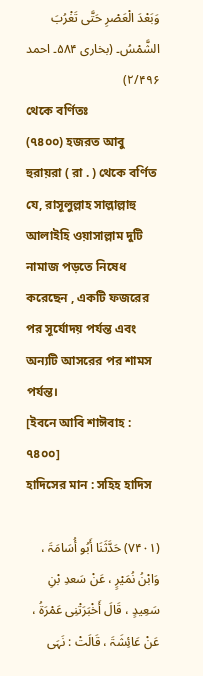وَبَعْدَ الْعَصْرِ حَتَّی تَغْرُبَ الشَّمْسُ۔ (بخاری ۵۸۴۔ احمد ۲/۴۹۶)
থেকে বর্ণিতঃ
(৭৪০০) হজরত আবু হুরায়রা ( রা . ) থেকে বর্ণিত যে, রাসূলুল্লাহ সাল্লাল্লাহু আলাইহি ওয়াসাল্লাম দুটি নামাজ পড়তে নিষেধ করেছেন , একটি ফজরের পর সূর্যোদয় পর্যন্ত এবং অন্যটি আসরের পর শামস পর্যন্ত।
[ইবনে আবি শাঈবাহ : ৭৪০০]
হাদিসের মান : সহিহ হাদিস

(۷۴۰۱) حَدَّثَنَا أَبُو أُسَامَۃَ ، وَابْنُ نُمَیْرٍ ، عَنْ سَعدِ بْنِ سَعِیدٍ ، قَالَ أَخْبَرَتْنِی عَمْرَۃُ ، عَنْ عَائِشَۃَ ، قَالَتْ : نَہَی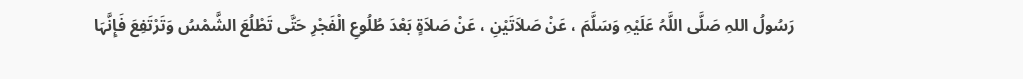رَسُولُ اللہِ صَلَّی اللَّہُ عَلَیْہِ وَسَلَّمَ ، عَنْ صَلاَتَیْنِ ، عَنْ صَلاَۃٍ بَعْدَ طُلُوعِ الْفَجْرِ حَتَّی تَطْلُعَ الشَّمْسُ وَتَرْتَفِعَ فَإِنَّہَا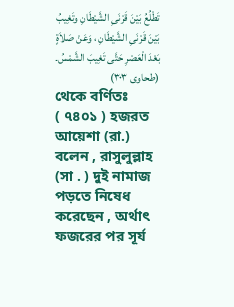تَطْلُعُ بَیْنَ قَرْنَیِ الشَّیْطَانِ وتَغِیبُ بَیْنَ قَرْنَیِ الشَّیْطَانِ ، وَعَنْ صَلاَۃٍ بَعْدَ الْعَصْرِ حَتَّی تَغِیبَ الشَّمْسُ۔ (طحاوی ۳۰۳)
থেকে বর্ণিতঃ
( ৭৪০১ ) হজরত আয়েশা (রা.) বলেন , রাসুলুল্লাহ (সা . ) দুই নামাজ পড়তে নিষেধ করেছেন , অর্থাৎ ফজরের পর সূর্য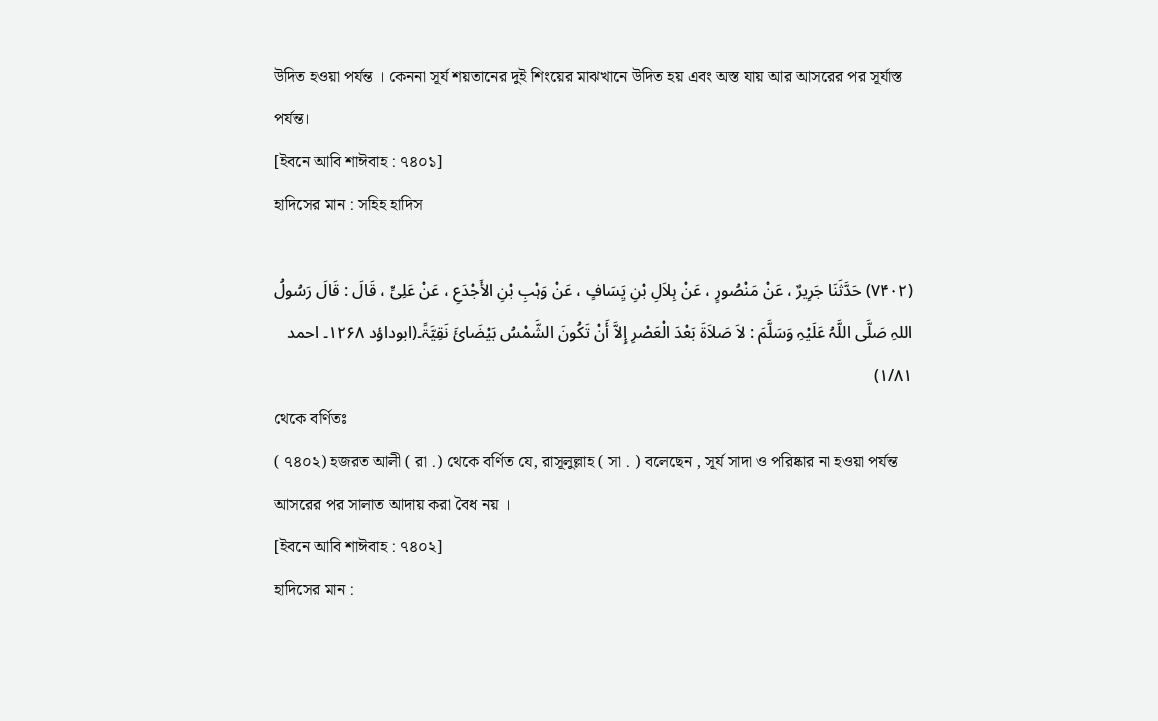উদিত হওয়া পর্যন্ত । কেননা সূর্য শয়তানের দুই শিংয়ের মাঝখানে উদিত হয় এবং অস্ত যায় আর আসরের পর সূর্যাস্ত পর্যন্ত।
[ইবনে আবি শাঈবাহ : ৭৪০১]
হাদিসের মান : সহিহ হাদিস

(۷۴۰۲) حَدَّثَنَا جَرِیرٌ ، عَنْ مَنْصُورٍ ، عَنْ ہِلاَلِ بْنِ یَِسَافٍ ، عَنْ وَہْبِ بْنِ الأَجْدَعِ ، عَنْ عَلِیٍّ ، قَالَ : قَالَ رَسُولُ اللہِ صَلَّی اللَّہُ عَلَیْہِ وَسَلَّمَ : لاَ صَلاَۃَ بَعْدَ الْعَصْرِ إِلاَّ أَنْ تَکُونَ الشَّمْسُ بَیْضَائَ نَقِیَّۃً۔(ابوداؤد ۱۲۶۸۔ احمد ۱/۸۱)
থেকে বর্ণিতঃ
( ৭৪০২) হজরত আলী ( রা .) থেকে বর্ণিত যে, রাসূলুল্লাহ ( সা . ) বলেছেন , সূর্য সাদা ও পরিষ্কার না হওয়া পর্যন্ত আসরের পর সালাত আদায় করা বৈধ নয় ।
[ইবনে আবি শাঈবাহ : ৭৪০২]
হাদিসের মান :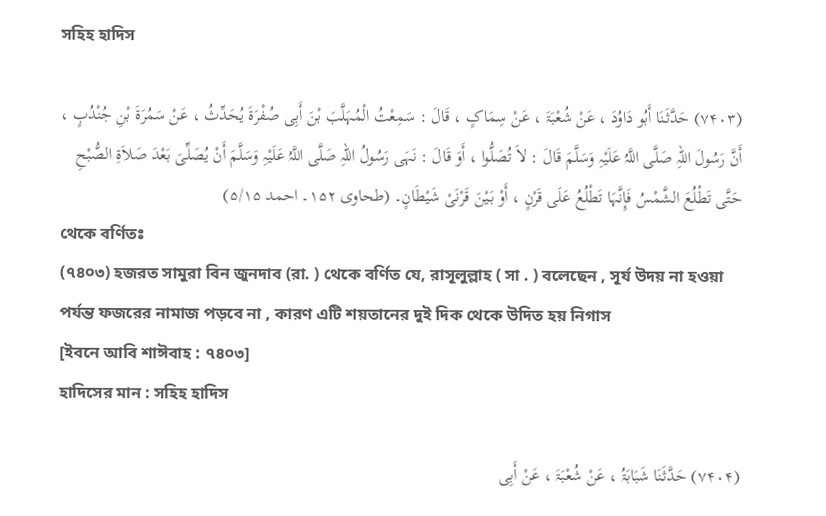সহিহ হাদিস

(۷۴۰۳) حَدَّثَنَا أَبُو دَاوُدَ ، عَنْ شُعْبَۃَ ، عَنْ سِمَاکٍ ، قَالَ : سَمِعْتُ الْمُہَلَّبَ بْنَ أَبِی صُفْرَۃَ یُحَدِّثُ ، عَنْ سَمُرَۃَ بْنِ جُنْدُبٍ ، أَنَّ رَسُولَ اللہِ صَلَّی اللَّہُ عَلَیْہِ وَسَلَّمَ قَالَ : لاَ تُصَلُّوا ، أَوَ قَالَ : نَہَی رَسُولُ اللہِ صَلَّی اللَّہُ عَلَیْہِ وَسَلَّمَ أَنْ یُصَلِّیَ بَعْدَ صَلاَۃِ الصُّبْحِ حَتَّی تَطْلُعَ الشَّمْسُ فَإِنَّہَا تَطْلُعُ عَلَی قَرْنٍ ، أَوْ بَیْنَ قَرْنَیْ شَیْطَانٍ۔ (طحاوی ۱۵۲۔ احمد ۵/۱۵)
থেকে বর্ণিতঃ
(৭৪০৩) হজরত সামুরা বিন জুনদাব (রা. ) থেকে বর্ণিত যে, রাসূলুল্লাহ ( সা . ) বলেছেন , সূর্য উদয় না হওয়া পর্যন্ত ফজরের নামাজ পড়বে না , কারণ এটি শয়তানের দুই দিক থেকে উদিত হয় নিগাস
[ইবনে আবি শাঈবাহ : ৭৪০৩]
হাদিসের মান : সহিহ হাদিস

(۷۴۰۴) حَدَّثَنَا شَبَابَۃُ ، عَنْ شُعْبَۃَ ، عَنْ أَبِی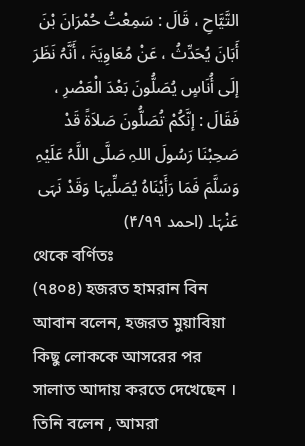التَّیَّاحِ ، قَالَ : سَمِعْتُ حُمْرَانَ بْنَ أَبَانَ یُحَدِّثُ ، عَنْ مُعَاوِیَۃَ ، أَنَّہُ نَظَرَ إلَی أُنَاسٍ یُصَلُّونَ بَعْدَ الْعَصْرِ ، فَقَالَ : إنَّکُمْ تُصَلُّونَ صَلاَۃً قَدْ صَحِبْنَا رَسُولَ اللہِ صَلَّی اللَّہُ عَلَیْہِ وَسَلَّمَ فَمَا رَأَیْنَاہُ یُصَلِّیہَا وَقَدْ نَہَی عَنْہَا۔ (احمد ۴/۹۹)
থেকে বর্ণিতঃ
(৭৪০৪) হজরত হামরান বিন আবান বলেন, হজরত মুয়াবিয়া কিছু লোককে আসরের পর সালাত আদায় করতে দেখেছেন । তিনি বলেন , আমরা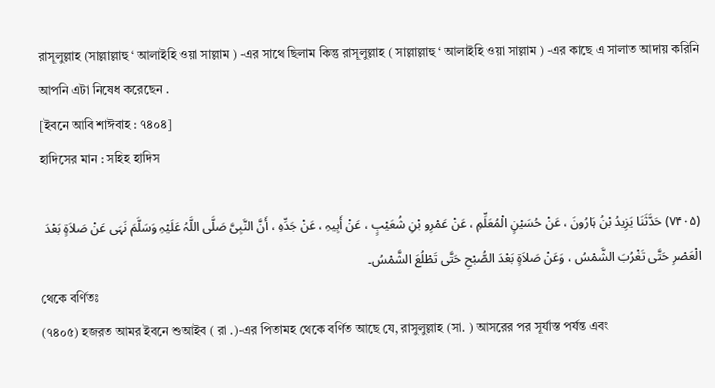রাসূলুল্লাহ (সাল্লাল্লাহু ‘ আলাইহি ওয়া সাল্লাম ) -এর সাথে ছিলাম কিন্তু রাসূলুল্লাহ ( সাল্লাল্লাহু ‘ আলাইহি ওয়া সাল্লাম ) -এর কাছে এ সালাত আদায় করিনি আপনি এটা নিষেধ করেছেন .
[ইবনে আবি শাঈবাহ : ৭৪০৪]
হাদিসের মান : সহিহ হাদিস

(۷۴۰۵) حَدَّثَنَا یَزِیدُ بْنُ ہَارُونَ ، عَنْ حُسَیْنٍ الْمُعَلِّمِ ، عَنْ عَمْرِو بْنِ شُعَیْبٍ ، عَنْ أَبِیہِ ، عَنْ جَدِّہِ ، أَنَّ النَّبِیَّ صَلَّی اللَّہُ عَلَیْہِ وَسَلَّمَ نَہَی عَنْ صَلاَۃٍ بَعْدَ الْعَصْرِ حَتَّی تَغْرُبَ الشَّمْسُ ، وَعَنْ صَلاَۃٍ بَعْدَ الصُّبْحِ حَتَّی تَطْلُعَ الشَّمْسُ۔
থেকে বর্ণিতঃ
(৭৪০৫) হজরত আমর ইবনে শুআইব ( রা .)-এর পিতামহ থেকে বর্ণিত আছে যে, রাসুলুল্লাহ (সা. ) আসরের পর সূর্যাস্ত পর্যন্ত এবং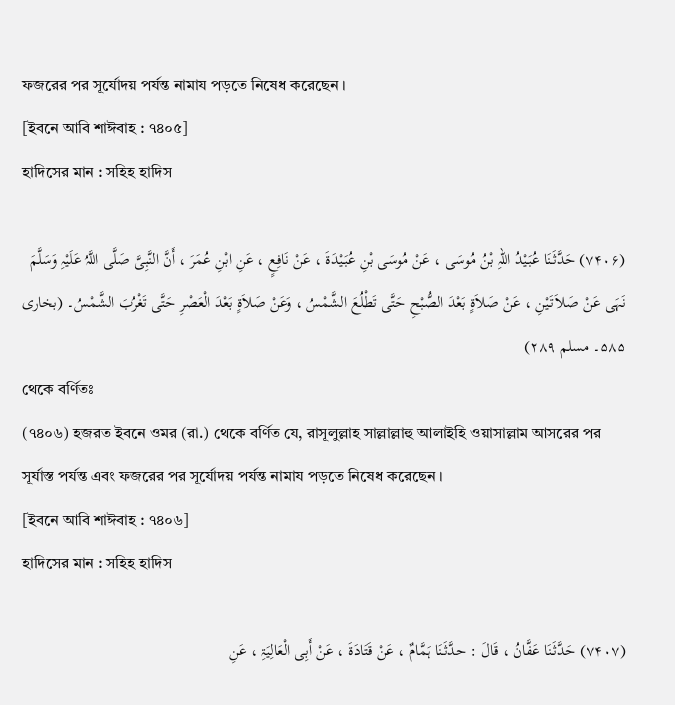ফজরের পর সূর্যোদয় পর্যন্ত নামায পড়তে নিষেধ করেছেন ।
[ইবনে আবি শাঈবাহ : ৭৪০৫]
হাদিসের মান : সহিহ হাদিস

(۷۴۰۶) حَدَّثَنَا عُبَیْدُ اللہِ بْنُ مُوسَی ، عَنْ مُوسَی بْنِ عُبَیْدَۃَ ، عَنْ نَافِعٍ ، عَنِ ابْنِ عُمَرَ ، أَنَّ النَّبِیَّ صَلَّی اللَّہُ عَلَیْہِ وَسَلَّمَ نَہَی عَنْ صَلاَتَیْنِ ، عَنْ صَلاَۃٍ بَعْدَ الصُّبْحِ حَتَّی تَطْلُعَ الشَّمْسُ ، وَعَنْ صَلاَۃٍ بَعْدَ الْعَصْرِ حَتَّی تَغْرُبَ الشَّمْسُ۔ (بخاری ۵۸۵۔ مسلم ۲۸۹)
থেকে বর্ণিতঃ
(৭৪০৬) হজরত ইবনে ওমর (রা.) থেকে বর্ণিত যে, রাসূলুল্লাহ সাল্লাল্লাহু আলাইহি ওয়াসাল্লাম আসরের পর সূর্যাস্ত পর্যন্ত এবং ফজরের পর সূর্যোদয় পর্যন্ত নামায পড়তে নিষেধ করেছেন ।
[ইবনে আবি শাঈবাহ : ৭৪০৬]
হাদিসের মান : সহিহ হাদিস

(۷۴۰۷) حَدَّثَنَا عَفَّانُ ، قَالَ : حدَّثَنَا ہَمَّامٌ ، عَنْ قَتَادَۃَ ، عَنْ أَبِی الْعَالِیَۃِ ، عَنِ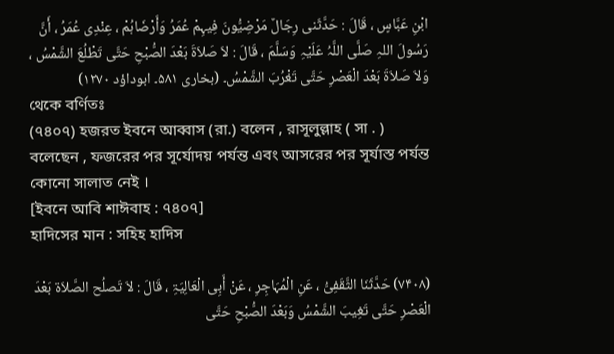ابْنِ عَبَّاسٍ ، قَالَ : حَدَّثَنی رِجَالٌ مَرْضِیُّونَ فِیہِمْ عُمَرُ وَأَرْضَاہُمْ ، عِنْدِی عُمَرُ ، أَنَّ رَسُولَ اللہِ صَلَّی اللَّہُ عَلَیْہِ وَسَلَّمَ ، قَالَ : لاَ صَلاَۃَ بَعْدَ الصُّبْحِ حَتَّی تَطْلُعَ الشَّمْسُ ، وَلاَ صَلاَۃَ بَعْدَ الْعَصْرِ حَتَّی تَغْرُبَ الشَّمْسُ۔ (بخاری ۵۸۱۔ ابوداؤد ۱۲۷۰)
থেকে বর্ণিতঃ
(৭৪০৭) হজরত ইবনে আব্বাস (রা.) বলেন , রাসূলুল্লাহ ( সা . ) বলেছেন , ফজরের পর সূর্যোদয় পর্যন্ত এবং আসরের পর সূর্যাস্ত পর্যন্ত কোনো সালাত নেই ।
[ইবনে আবি শাঈবাহ : ৭৪০৭]
হাদিসের মান : সহিহ হাদিস

(۷۴۰۸) حَدَّثَنَا الثَّقَفِیُّ ، عَنِ الْمُہَاجِرِ ، عَنْ أَبِی الْعَالِیَۃِ ، قَالَ : لاَ تَصلُح الصَّلاَۃ بَعْدَ الْعَصْرِ حَتَّی تَغِیبَ الشَّمْسُ وَبَعْدَ الصُّبْحِ حَتَّی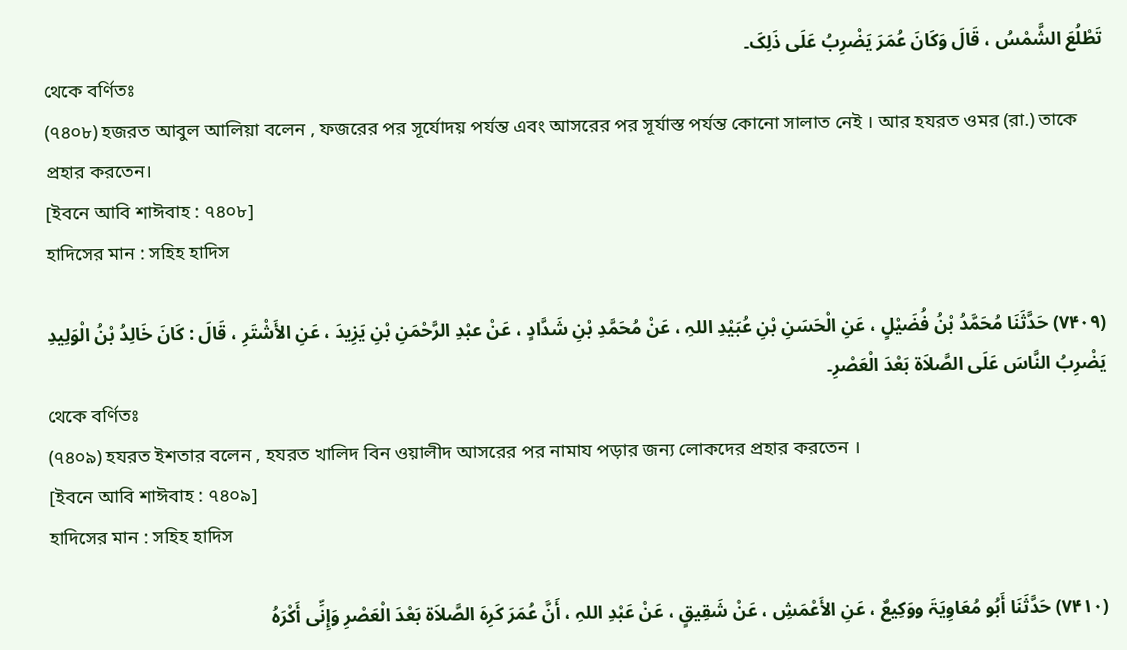تَطْلُعَ الشَّمْسُ ، قَالَ وَکَانَ عُمَرَ یَضْرِبُ عَلَی ذَلِکَ۔
থেকে বর্ণিতঃ
(৭৪০৮) হজরত আবুল আলিয়া বলেন , ফজরের পর সূর্যোদয় পর্যন্ত এবং আসরের পর সূর্যাস্ত পর্যন্ত কোনো সালাত নেই । আর হযরত ওমর (রা.) তাকে প্রহার করতেন।
[ইবনে আবি শাঈবাহ : ৭৪০৮]
হাদিসের মান : সহিহ হাদিস

(۷۴۰۹) حَدَّثَنَا مُحَمَّدُ بْنُ فُضَیْلٍ ، عَنِ الْحَسَنِ بْنِ عُبَیْدِ اللہِ ، عَنْ مُحَمَّدِ بْنِ شَدَّادٍ ، عَنْ عبْدِ الرَّحْمَنِ بْنِ یَزِیدَ ، عَنِ الأَشْتَرِ ، قَالَ : کَانَ خَالِدُ بْنُ الْوَلِیدِ یَضْرِبُ النَّاسَ عَلَی الصَّلاَۃ بَعْدَ الْعَصْرِ۔
থেকে বর্ণিতঃ
(৭৪০৯) হযরত ইশতার বলেন , হযরত খালিদ বিন ওয়ালীদ আসরের পর নামায পড়ার জন্য লোকদের প্রহার করতেন ।
[ইবনে আবি শাঈবাহ : ৭৪০৯]
হাদিসের মান : সহিহ হাদিস

(۷۴۱۰) حَدَّثَنَا أَبُو مُعَاوِیَۃَ ووَکِیعٌ ، عَنِ الأَعْمَشِ ، عَنْ شَقِیقٍ ، عَنْ عَبْدِ اللہِ ، أَنَّ عُمَرَ کَرِہَ الصَّلاَۃ بَعْدَ الْعَصْرِ وَإِنِّی أَکْرَہُ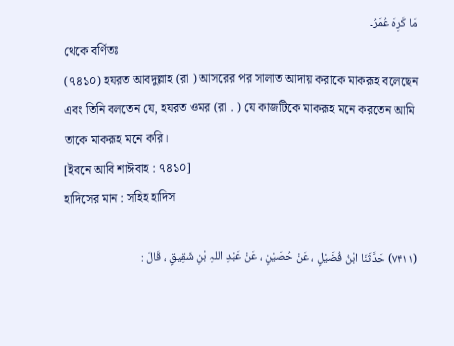مَا کَرِہَ عُمَرُ۔
থেকে বর্ণিতঃ
(৭৪১০) হযরত আবদুল্লাহ (রা ) আসরের পর সালাত আদায় করাকে মাকরূহ বলেছেন এবং তিনি বলতেন যে, হযরত ওমর (রা . ) যে কাজটিকে মাকরূহ মনে করতেন আমি তাকে মাকরূহ মনে করি।
[ইবনে আবি শাঈবাহ : ৭৪১০]
হাদিসের মান : সহিহ হাদিস

(۷۴۱۱) حَدَّثَنَا ابْنُ فُضَیْلٍ ، عَنْ حُصَیْنٍ ، عَنْ عَبْدِ اللہِ بْنِ شَقِیقٍ ، قَالَ :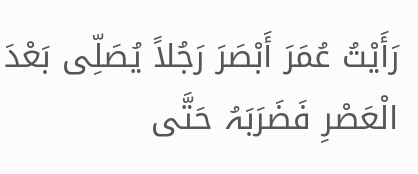رَأَیْتُ عُمَرَ أَبْصَرَ رَجُلاً یُصَلِّی بَعْدَ الْعَصْرِ فَضَرَبَہُ حَتَّی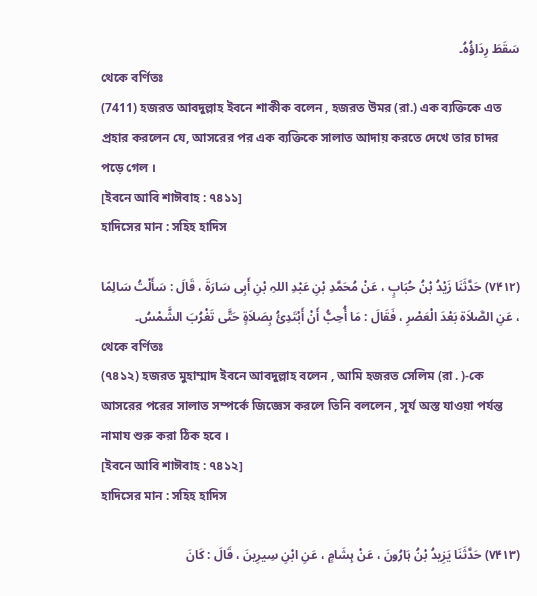سَقَطَ رِدَاؤُہُ۔
থেকে বর্ণিতঃ
(7411) হজরত আবদুল্লাহ ইবনে শাকীক বলেন , হজরত উমর (রা.) এক ব্যক্তিকে এত প্রহার করলেন যে, আসরের পর এক ব্যক্তিকে সালাত আদায় করতে দেখে তার চাদর পড়ে গেল ।
[ইবনে আবি শাঈবাহ : ৭৪১১]
হাদিসের মান : সহিহ হাদিস

(۷۴۱۲) حَدَّثَنَا زَیْدُ بْنُ حُبَابٍ ، عَنْ مُحَمَّدِ بْنِ عَبْدِ اللہِ بْنِ أَبِی سَارَۃَ ، قَالَ : سَأَلْتُ سَالِمًا ، عَنِ الصَّلاَۃ بَعْدَ الْعَصْرِ ، فَقَالَ : مَا أُحِبُّ أَنْ أَبْتَدِئُ بِصَلاَۃٍ حَتَّی تَغْرُبَ الشَّمْسُ۔
থেকে বর্ণিতঃ
(৭৪১২) হজরত মুহাম্মাদ ইবনে আবদুল্লাহ বলেন , আমি হজরত সেলিম (রা . )-কে আসরের পরের সালাত সম্পর্কে জিজ্ঞেস করলে তিনি বললেন , সূর্য অস্ত যাওয়া পর্যন্ত নামায শুরু করা ঠিক হবে ।
[ইবনে আবি শাঈবাহ : ৭৪১২]
হাদিসের মান : সহিহ হাদিস

(۷۴۱۳) حَدَّثَنَا یَزِیدُ بْنُ ہَارُونَ ، عَنْ ہِشَامٍ ، عَنِ ابْنِ سِیرِینَ ، قَالَ : کَانَ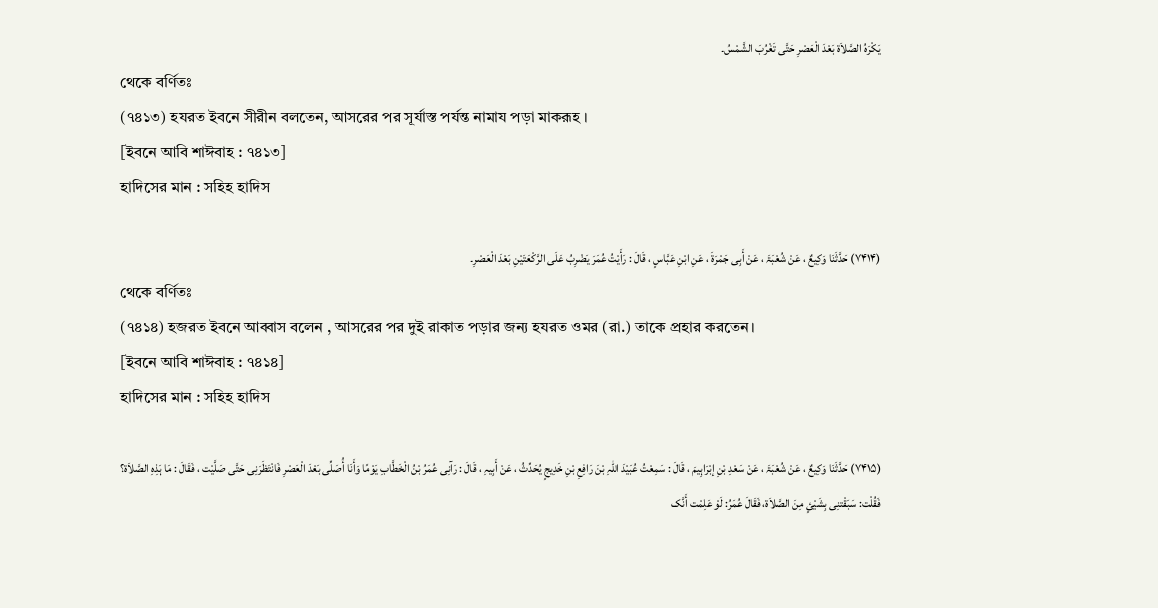یَکْرَہُ الصَّلاَۃ بَعْدَ الْعَصْرِ حَتَّی تَغْرُبَ الشَّمْسُ۔
থেকে বর্ণিতঃ
(৭৪১৩) হযরত ইবনে সীরীন বলতেন, আসরের পর সূর্যাস্ত পর্যন্ত নামায পড়া মাকরূহ ।
[ইবনে আবি শাঈবাহ : ৭৪১৩]
হাদিসের মান : সহিহ হাদিস

(۷۴۱۴) حَدَّثَنَا وَکِیعٌ ، عَنْ شُعْبَۃَ ، عَنْ أَبِی جَمْرَۃَ ، عَنِ ابْنِ عَبَّاسٍ ، قَالَ : رَأَیْتُ عُمَرَ یَضْرِبُ عَلَی الرَّکْعَتَیْنِ بَعْدَ الْعَصْرِ۔
থেকে বর্ণিতঃ
(৭৪১৪) হজরত ইবনে আব্বাস বলেন , আসরের পর দুই রাকাত পড়ার জন্য হযরত ওমর (রা.) তাকে প্রহার করতেন।
[ইবনে আবি শাঈবাহ : ৭৪১৪]
হাদিসের মান : সহিহ হাদিস

(۷۴۱۵) حَدَّثَنَا وَکِیعٌ ، عَنْ شُعْبَۃَ ، عَنْ سَعْدِ بْنِ إبْرَاہِیمَ ، قَالَ : سَمِعْتُ عُبَیْدَ اللہِ بْنَ رَافِعِ بْنِ خَدِیجٍ یُحَدِّثُ ، عَنْ أَبِیہِ ، قَالَ : رَآنِی عُمَرُ بْنُ الْخَطَّابِ یَوْمًا وَأَنَا أُصَلِّی بَعْدَ الْعَصْرِ فَانْتَظَرَنِی حَتَّی صَلَّیْت ، فَقَالَ : مَا ہَذِہِ الصَّلاَۃ؟ فَقُلْت: سَبَقْتنِی بِشَیْئٍ مِنَ الصَّلاَۃ، فَقَالَ عُمَرُ: لَوْ عَلِمْت أَنَّک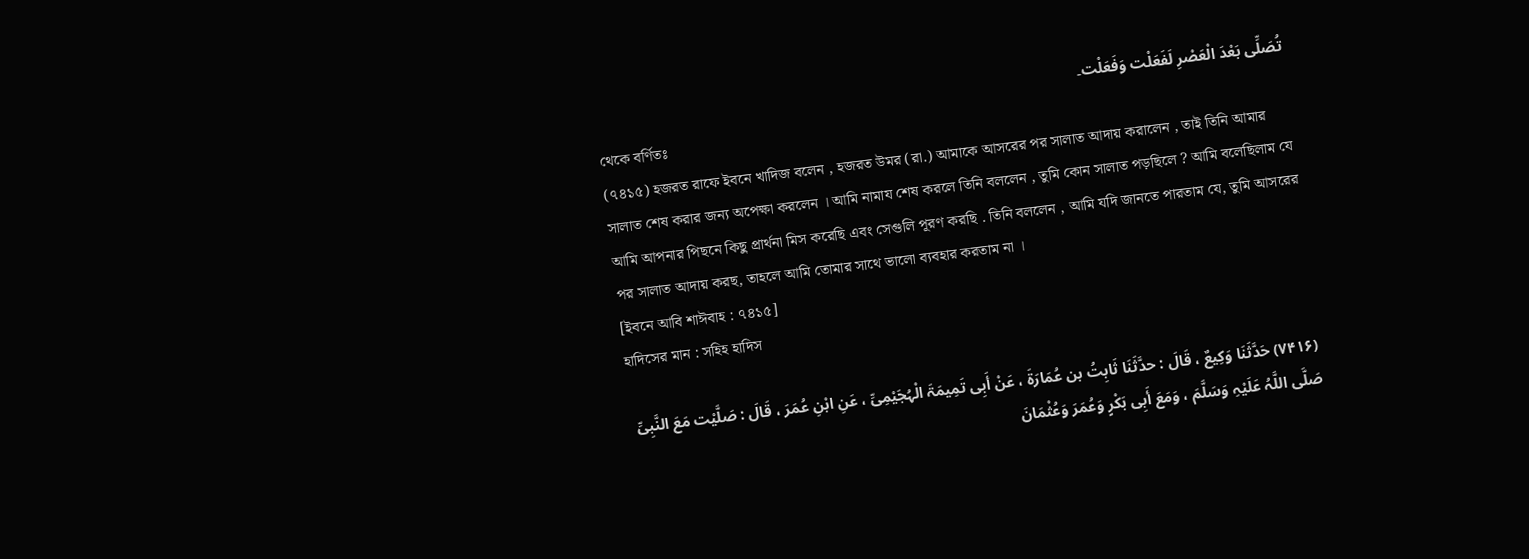تُصَلِّی بَعْدَ الْعَصْرِ لَفَعَلْت وَفَعَلْت۔
থেকে বর্ণিতঃ
(৭৪১৫) হজরত রাফে ইবনে খাদিজ বলেন , হজরত উমর (রা.) আমাকে আসরের পর সালাত আদায় করালেন , তাই তিনি আমার সালাত শেষ করার জন্য অপেক্ষা করলেন । আমি নামায শেষ করলে তিনি বললেন , তুমি কোন সালাত পড়ছিলে ? আমি বলেছিলাম যে আমি আপনার পিছনে কিছু প্রার্থনা মিস করেছি এবং সেগুলি পূরণ করছি . তিনি বললেন , আমি যদি জানতে পারতাম যে, তুমি আসরের পর সালাত আদায় করছ, তাহলে আমি তোমার সাথে ভালো ব্যবহার করতাম না ।
[ইবনে আবি শাঈবাহ : ৭৪১৫]
হাদিসের মান : সহিহ হাদিস

(۷۴۱۶) حَدَّثَنَا وَکِیعٌ ، قَالَ : حدَّثَنَا ثَابِتُ بن عُمَارَۃَ ، عَنْ أَبِی تَمِیمَۃَ الْہُجَیْمِیِّ ، عَنِ ابْنِ عُمَرَ ، قَالَ : صَلَّیْت مَعَ النَّبِیِّ صَلَّی اللَّہُ عَلَیْہِ وَسَلَّمَ ، وَمَعَ أَبِی بَکْرٍ وَعُمَرَ وَعُثْمَانَ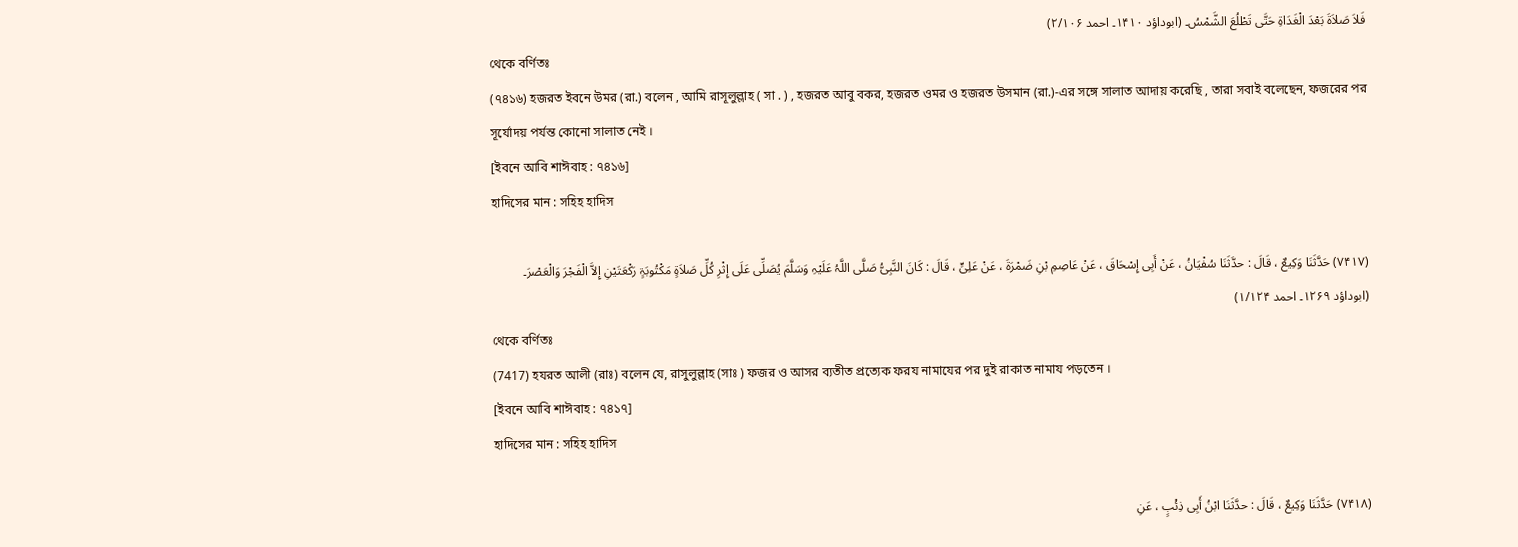فَلاَ صَلاَۃَ بَعْدَ الْغَدَاۃِ حَتَّی تَطْلُعَ الشَّمْسُ۔ (ابوداؤد ۱۴۱۰۔ احمد ۲/۱۰۶)
থেকে বর্ণিতঃ
(৭৪১৬) হজরত ইবনে উমর (রা.) বলেন , আমি রাসূলুল্লাহ ( সা . ) , হজরত আবু বকর, হজরত ওমর ও হজরত উসমান (রা.)-এর সঙ্গে সালাত আদায় করেছি , তারা সবাই বলেছেন, ফজরের পর সূর্যোদয় পর্যন্ত কোনো সালাত নেই ।
[ইবনে আবি শাঈবাহ : ৭৪১৬]
হাদিসের মান : সহিহ হাদিস

(۷۴۱۷) حَدَّثَنَا وَکِیعٌ ، قَالَ : حدَّثَنَا سُفْیَانُ ، عَنْ أَبِی إِسْحَاقَ ، عَنْ عَاصِمِ بْنِ ضَمْرَۃَ ، عَنْ عَلِیٍّ ، قَالَ : کَانَ النَّبِیُّ صَلَّی اللَّہُ عَلَیْہِ وَسَلَّمَ یُصَلِّی عَلَی إِثْرِ کُلِّ صَلاَۃٍ مَکْتُوبَۃٍ رَکْعَتَیْنِ إِلاَّ الْفَجْرَ وَالْعَصْرَ۔ (ابوداؤد ۱۲۶۹۔ احمد ۱/۱۲۴)
থেকে বর্ণিতঃ
(7417) হযরত আলী (রাঃ) বলেন যে, রাসুলুল্লাহ (সাঃ ) ফজর ও আসর ব্যতীত প্রত্যেক ফরয নামাযের পর দুই রাকাত নামায পড়তেন ।
[ইবনে আবি শাঈবাহ : ৭৪১৭]
হাদিসের মান : সহিহ হাদিস

(۷۴۱۸) حَدَّثَنَا وَکِیعٌ ، قَالَ : حدَّثَنَا ابْنُ أَبِی ذِئْبٍ ، عَنِ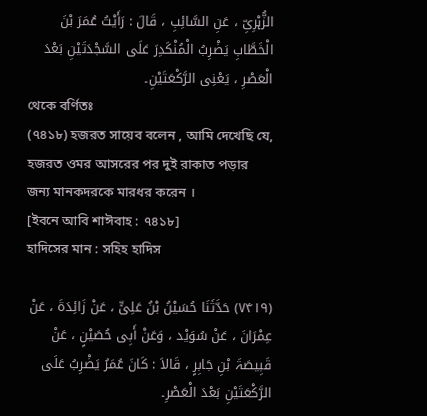الزُّہْرِیِّ ، عَنِ السَّائِبِ ، قَالَ : رَأَیْتُ عُمَرَ بْنَ الْخَطَّابِ یَضْرِبُ الْمُنْکَدِرَ عَلَی السَّجْدَتَیْنِ بَعْدَ الْعَصْرِ ، یَعْنِی الرَّکْعَتَیْنِ۔
থেকে বর্ণিতঃ
(৭৪১৮) হজরত সায়েব বলেন , আমি দেখেছি যে, হজরত ওমর আসরের পর দুই রাকাত পড়ার জন্য মানকদরকে মারধর করেন ।
[ইবনে আবি শাঈবাহ : ৭৪১৮]
হাদিসের মান : সহিহ হাদিস

(۷۴۱۹) حَدَّثَنَا حُسَیْنُ بْنُ عَلِیٍّ ، عَنْ زَائِدَۃَ ، عَنْ عِمْرَانَ ، عَنْ سُوَیْد ، وَعَنْ أَبِی حُصَیْنٍ ، عَنْ قَبِیصَۃَ بْنِ جَابِرٍ ، قَالاَ : کَانَ عُمَرُ یَضْرِبُ عَلَی الرَّکْعَتَیْنِ بَعْدَ الْعَصْرِ۔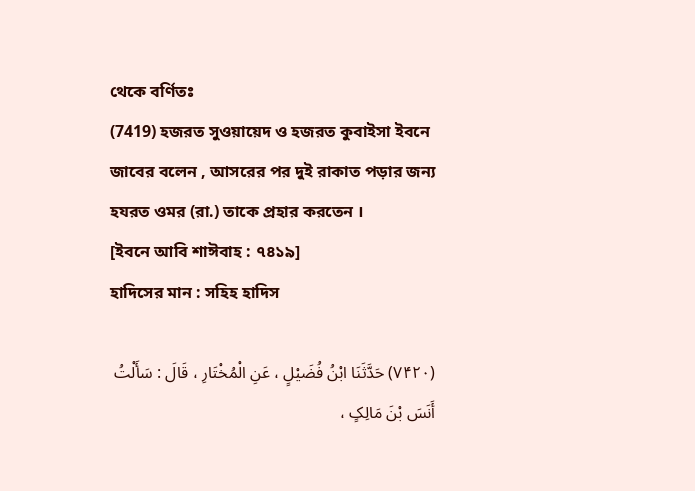থেকে বর্ণিতঃ
(7419) হজরত সুওয়ায়েদ ও হজরত কুবাইসা ইবনে জাবের বলেন , আসরের পর দুই রাকাত পড়ার জন্য হযরত ওমর (রা.) তাকে প্রহার করতেন ।
[ইবনে আবি শাঈবাহ : ৭৪১৯]
হাদিসের মান : সহিহ হাদিস

(۷۴۲۰) حَدَّثَنَا ابْنُ فُضَیْلٍ ، عَنِ الْمُخْتَارِ ، قَالَ : سَأَلْتُ أَنَسَ بْنَ مَالِکٍ ،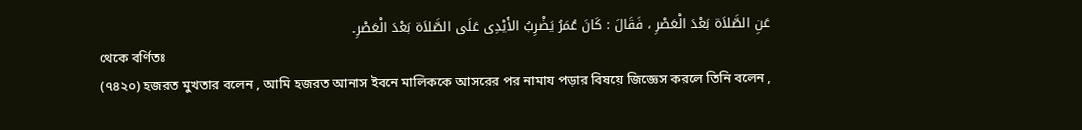عَنِ الصَّلاَۃ بَعْدَ الْعَصْرِ ، فَقَالَ : کَانَ عُمَرُ یَضْرِبُ الأَیْدِی عَلَی الصَّلاَۃ بَعْدَ الْعَصْرِ۔
থেকে বর্ণিতঃ
(৭৪২০) হজরত মুখতার বলেন , আমি হজরত আনাস ইবনে মালিককে আসরের পর নামায পড়ার বিষয়ে জিজ্ঞেস করলে তিনি বলেন ,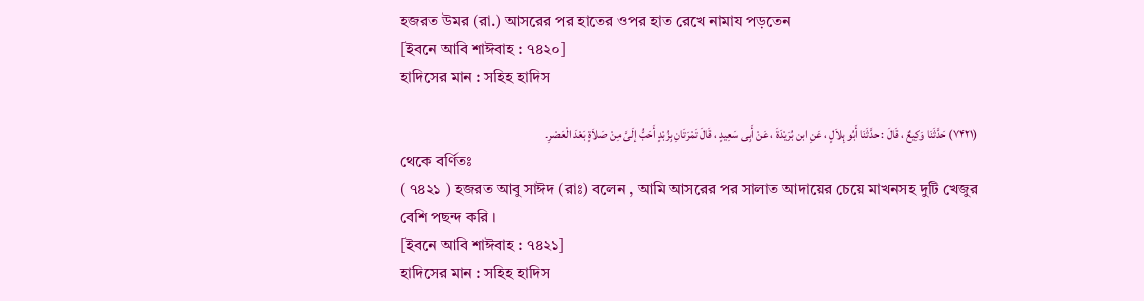হজরত উমর (রা.) আসরের পর হাতের ওপর হাত রেখে নামায পড়তেন
[ইবনে আবি শাঈবাহ : ৭৪২০]
হাদিসের মান : সহিহ হাদিস

(۷۴۲۱) حَدَّثَنَا وَکِیعٌ ، قَالَ : حدَّثَنَا أَبُو ہِلاَلٍ ، عَنِ ابن بُرَیْدَۃَ ، عَنْ أَبِی سَعِیدٍ ، قَالَ تَمْرَتَانِ بِزُبْدٍ أَحَبُّ إلَیَّ مِنْ صَلاَۃٍ بَعْدَ الْعَصْرِ۔
থেকে বর্ণিতঃ
( ৭৪২১ ) হজরত আবু সাঈদ (রাঃ) বলেন , আমি আসরের পর সালাত আদায়ের চেয়ে মাখনসহ দুটি খেজুর বেশি পছন্দ করি ।
[ইবনে আবি শাঈবাহ : ৭৪২১]
হাদিসের মান : সহিহ হাদিস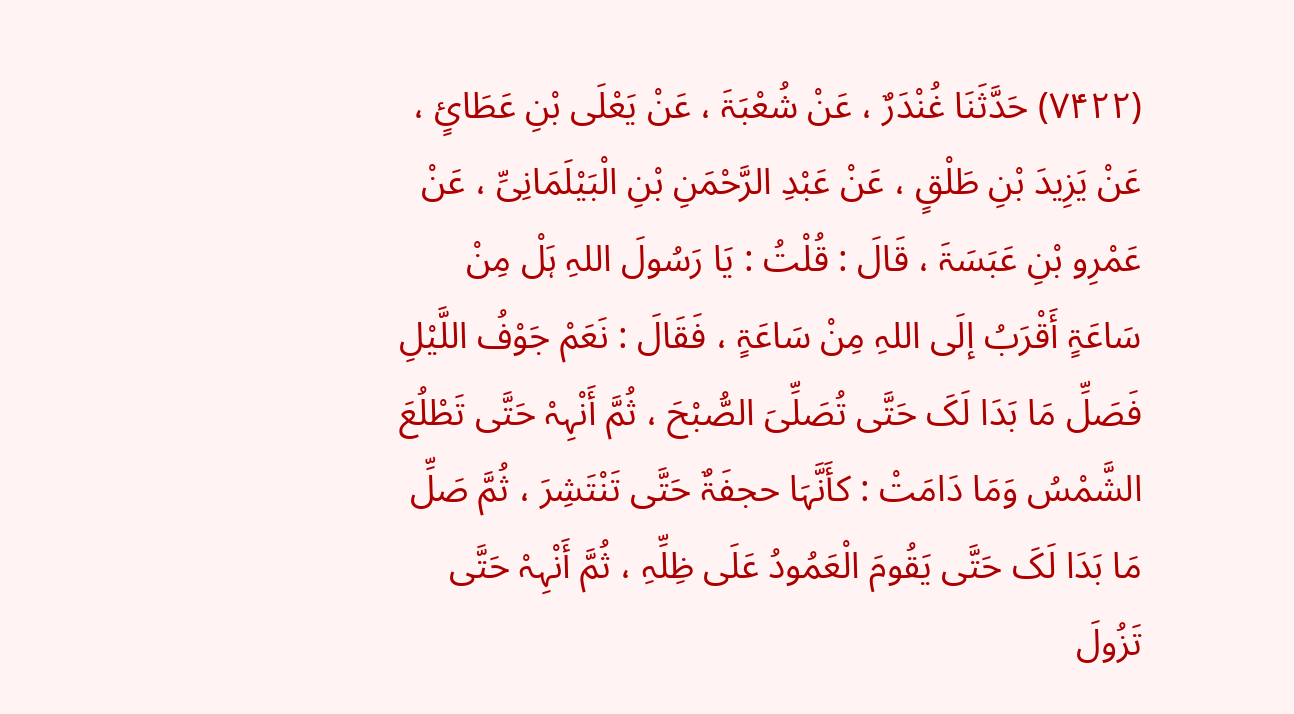(۷۴۲۲) حَدَّثَنَا غُنْدَرٌ ، عَنْ شُعْبَۃَ ، عَنْ یَعْلَی بْنِ عَطَائٍ ، عَنْ یَزِیدَ بْنِ طَلْقٍ ، عَنْ عَبْدِ الرَّحْمَنِ بْنِ الْبَیْلَمَانِیِّ ، عَنْ عَمْرِو بْنِ عَبَسَۃَ ، قَالَ : قُلْتُ : یَا رَسُولَ اللہِ ہَلْ مِنْ سَاعَۃٍ أَقْرَبُ إلَی اللہِ مِنْ سَاعَۃٍ ، فَقَالَ : نَعَمْ جَوْفُ اللَّیْلِ فَصَلِّ مَا بَدَا لَکَ حَتَّی تُصَلِّیَ الصُّبْحَ ، ثُمَّ أَنْہِہْ حَتَّی تَطْلُعَ الشَّمْسُ وَمَا دَامَتْ : کأَنَّہَا حجفَۃٌ حَتَّی تَنْتَشِرَ ، ثُمَّ صَلِّ مَا بَدَا لَکَ حَتَّی یَقُومَ الْعَمُودُ عَلَی ظِلِّہِ ، ثُمَّ أَنْہِہْ حَتَّی تَزُولَ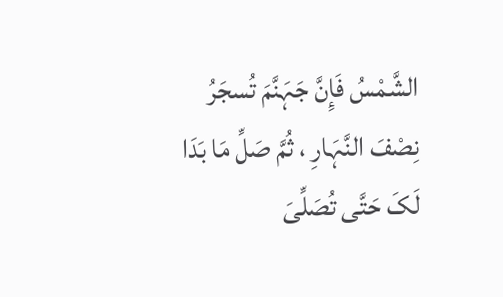الشَّمْسُ فَإِنَّ جَہَنَّمَ تُسجَرُ نِصْفَ النَّہَارِ ، ثُمَّ صَلِّ مَا بَدَا لَکَ حَتَّی تُصَلِّیَ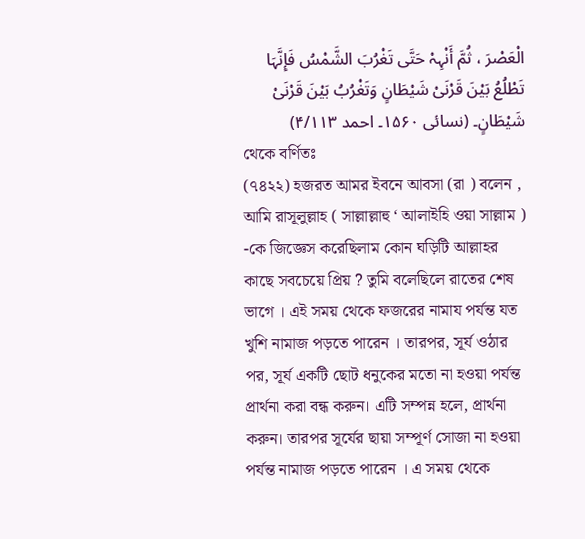الْعَصْرَ ، ثُمَّ أَنْہِہْ حَتَّی تَغْرُبَ الشَّمْسُ فَإِنَّہَا تَطْلُعُ بَیْنَ قَرْنَیْ شَیْطَانٍ وَتَغْرُبُ بَیْنَ قَرْنَیْ شَیْطَانٍ۔ (نسائی ۱۵۶۰۔ احمد ۴/۱۱۳)
থেকে বর্ণিতঃ
(৭৪২২) হজরত আমর ইবনে আবসা (রা ) বলেন , আমি রাসূলুল্লাহ ( সাল্লাল্লাহু ‘ আলাইহি ওয়া সাল্লাম ) -কে জিজ্ঞেস করেছিলাম কোন ঘড়িটি আল্লাহর কাছে সবচেয়ে প্রিয় ? তুমি বলেছিলে রাতের শেষ ভাগে । এই সময় থেকে ফজরের নামায পর্যন্ত যত খুশি নামাজ পড়তে পারেন । তারপর, সূর্য ওঠার পর, সূর্য একটি ছোট ধনুকের মতো না হওয়া পর্যন্ত প্রার্থনা করা বন্ধ করুন। এটি সম্পন্ন হলে, প্রার্থনা করুন। তারপর সূর্যের ছায়া সম্পূর্ণ সোজা না হওয়া পর্যন্ত নামাজ পড়তে পারেন । এ সময় থেকে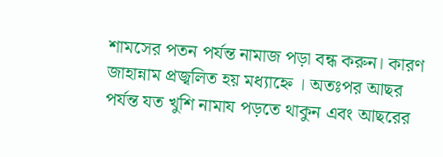শামসের পতন পর্যন্ত নামাজ পড়া বন্ধ করুন। কারণ জাহান্নাম প্রজ্বলিত হয় মধ্যাহ্নে । অতঃপর আছর পর্যন্ত যত খুশি নামায পড়তে থাকুন এবং আছরের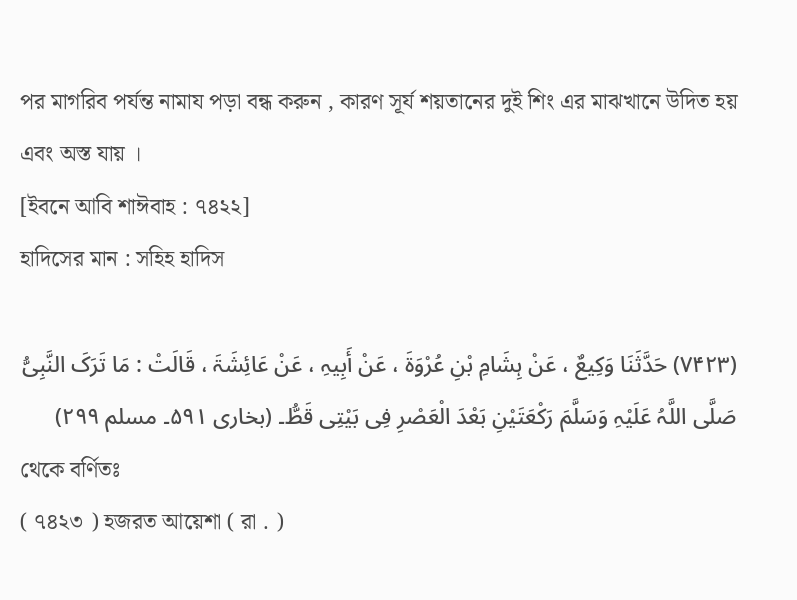পর মাগরিব পর্যন্ত নামায পড়া বন্ধ করুন , কারণ সূর্য শয়তানের দুই শিং এর মাঝখানে উদিত হয় এবং অস্ত যায় ।
[ইবনে আবি শাঈবাহ : ৭৪২২]
হাদিসের মান : সহিহ হাদিস

(۷۴۲۳) حَدَّثَنَا وَکِیعٌ ، عَنْ ہِشَامِ بْنِ عُرْوَۃَ ، عَنْ أَبِیہِ ، عَنْ عَائِشَۃَ ، قَالَتْ : مَا تَرَکَ النَّبِیُّ صَلَّی اللَّہُ عَلَیْہِ وَسَلَّمَ رَکْعَتَیْنِ بَعْدَ الْعَصْرِ فِی بَیْتِی قَطُّ۔ (بخاری ۵۹۱۔ مسلم ۲۹۹)
থেকে বর্ণিতঃ
( ৭৪২৩ ) হজরত আয়েশা ( রা . )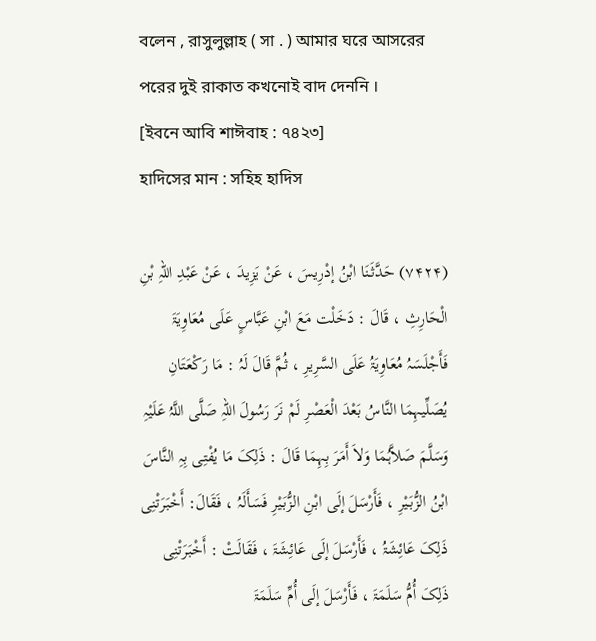বলেন , রাসুলুল্লাহ ( সা . ) আমার ঘরে আসরের পরের দুই রাকাত কখনোই বাদ দেননি ।
[ইবনে আবি শাঈবাহ : ৭৪২৩]
হাদিসের মান : সহিহ হাদিস

(۷۴۲۴) حَدَّثَنَا ابْنُ إدْرِیسَ ، عَنْ یَزِیدَ ، عَنْ عَبْدِ اللہِ بْنِ الْحَارِثِ ، قَالَ : دَخَلْت مَعَ ابْنِ عَبَّاسٍ عَلَی مُعَاوِیَۃَ فَأَجْلَسَہُ مُعَاوِیَۃُ عَلَی السَّرِیرِ ، ثُمَّ قَالَ لَہُ : مَا رَکْعَتَانِ یُصَلِّیہِمَا النَّاسُ بَعْدَ الْعَصْرِ لَمْ نَرَ رَسُولَ اللہِ صَلَّی اللَّہُ عَلَیْہِ وَسَلَّمَ صَلاَّہُمَا وَلاَ أَمَرَ بِہِمَا قَالَ : ذَلِکَ مَا یُفْتِی بِہِ النَّاسَ ابْنُ الزُّبَیْرِ ، فَأَرْسَلَ إلَی ابْنِ الزُّبَیْرِ فَسَأَلَہُ ، فَقَالَ: أَخْبَرَتْنِی ذَلِکَ عَائِشَۃُ ، فَأَرْسَلَ إلَی عَائِشَۃَ ، فَقَالَتْ : أَخْبَرَتْنِی ذَلِکَ أُمُّ سَلَمَۃَ ، فَأَرْسَلَ إلَی أُمِّ سَلَمَۃَ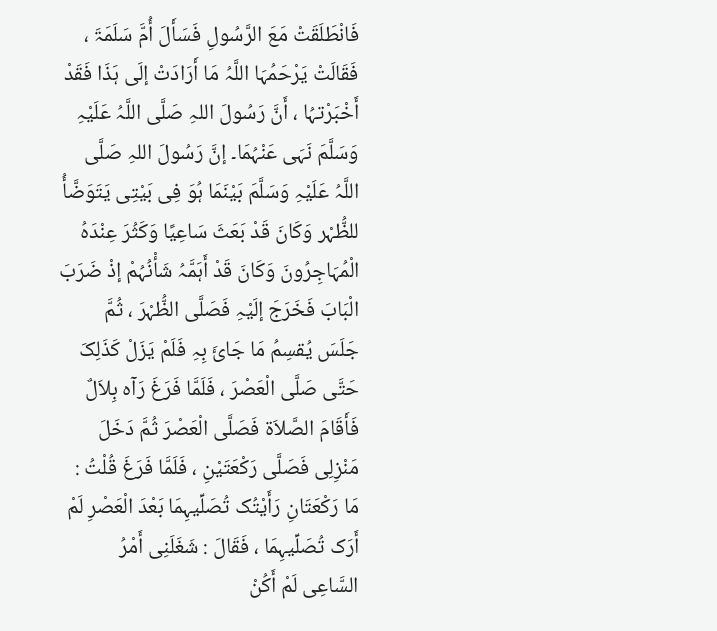فَانْطَلَقَتْ مَعَ الرَّسُولِ فَسَأَلَ أُمَّ سَلَمَۃَ ، فَقَالَتْ یَرْحَمُہَا اللَّہُ مَا أَرَادَتْ إلَی ہَذَا فَقَدْ أَخْبَرْتہُا ، أَنَّ رَسُولَ اللہِ صَلَّی اللَّہُ عَلَیْہِ وَسَلَّمَ نَہَی عَنْہُمَا۔ إنَّ رَسُولَ اللہِ صَلَّی اللَّہُ عَلَیْہِ وَسَلَّمَ بَیْنَمَا ہُوَ فِی بَیْتِی یَتَوَضَّأُ للظُّہْر وَکَانَ قَدْ بَعَثَ سَاعِیًا وَکَثُرَ عِنْدَہُ الْمُہَاجِرُونَ وَکَانَ قَدْ أَہَمَّہُ شَأْنُہُمْ إذْ ضَرَبَ الْبَابَ فَخَرَجَ إلَیْہِ فَصَلَّی الظُّہْرَ ، ثُمَّ جَلَسَ یُقسِمُ مَا جَائَ بِہِ فَلَمْ یَزَلْ کَذَلِکَ حَتَّی صَلَّی الْعَصْرَ ، فَلَمَّا فَرَغَ رَآہ بِلاَلٌ فَأَقَامَ الصَّلاَۃ فَصَلَّی الْعَصْرَ ثُمَّ دَخَلَ مَنْزِلِی فَصَلَّی رَکْعَتَیْنِ ، فَلَمَّا فَرَغَ قُلْتُ : مَا رَکْعَتَانِ رَأَیْتُک تُصَلِّیہِمَا بَعْدَ الْعَصْرِ لَمْ أَرَک تُصَلِّیہِمَا ، فَقَالَ : شَغَلَنِی أَمْرُ السَّاعِی لَمْ أَکُنْ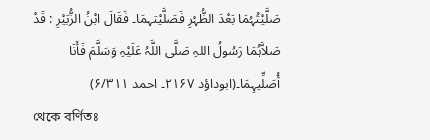صَلَّیْتُہُمَا بَعْدَ الظُّہْرِ فَصَلَّیْتہمَا۔ فَقَالَ ابْنُ الزُّبَیْرِ : قَدْ صَلاَّہُمَا رَسُولُ اللہِ صَلَّی اللَّہُ عَلَیْہِ وَسَلَّمَ فَأَنَا أُصَلِّیہِمَا۔(ابوداؤد ۲۱۶۷۔ احمد ۶/۳۱۱)
থেকে বর্ণিতঃ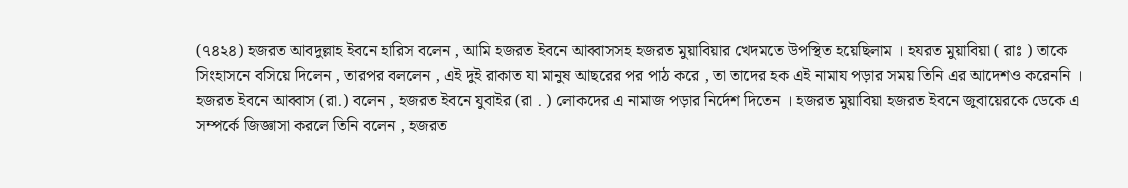(৭৪২৪) হজরত আবদুল্লাহ ইবনে হারিস বলেন , আমি হজরত ইবনে আব্বাসসহ হজরত মুয়াবিয়ার খেদমতে উপস্থিত হয়েছিলাম । হযরত মুয়াবিয়া ( রাঃ ) তাকে সিংহাসনে বসিয়ে দিলেন , তারপর বললেন , এই দুই রাকাত যা মানুষ আছরের পর পাঠ করে , তা তাদের হক এই নামায পড়ার সময় তিনি এর আদেশও করেননি । হজরত ইবনে আব্বাস (রা.) বলেন , হজরত ইবনে যুবাইর (রা . ) লোকদের এ নামাজ পড়ার নির্দেশ দিতেন । হজরত মুয়াবিয়া হজরত ইবনে জুবায়েরকে ডেকে এ সম্পর্কে জিজ্ঞাসা করলে তিনি বলেন , হজরত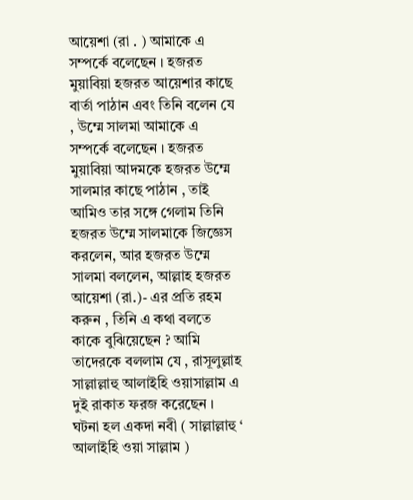আয়েশা (রা . ) আমাকে এ সম্পর্কে বলেছেন । হজরত মুয়াবিয়া হজরত আয়েশার কাছে বার্তা পাঠান এবং তিনি বলেন যে , উম্মে সালমা আমাকে এ সম্পর্কে বলেছেন । হজরত মুয়াবিয়া আদমকে হজরত উম্মে সালমার কাছে পাঠান , তাই আমিও তার সঙ্গে গেলাম তিনি হজরত উম্মে সালমাকে জিজ্ঞেস করলেন, আর হজরত উম্মে সালমা বললেন, আল্লাহ হজরত আয়েশা (রা.)- এর প্রতি রহম করুন , তিনি এ কথা বলতে কাকে বুঝিয়েছেন ? আমি তাদেরকে বললাম যে , রাসূলুল্লাহ সাল্লাল্লাহু আলাইহি ওয়াসাল্লাম এ দুই রাকাত ফরজ করেছেন । ঘটনা হল একদা নবী ( সাল্লাল্লাহু ‘ আলাইহি ওয়া সাল্লাম )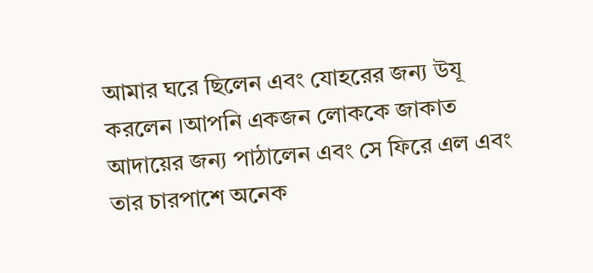আমার ঘরে ছিলেন এবং যোহরের জন্য উযূ করলেন ।আপনি একজন লোককে জাকাত আদায়ের জন্য পাঠালেন এবং সে ফিরে এল এবং তার চারপাশে অনেক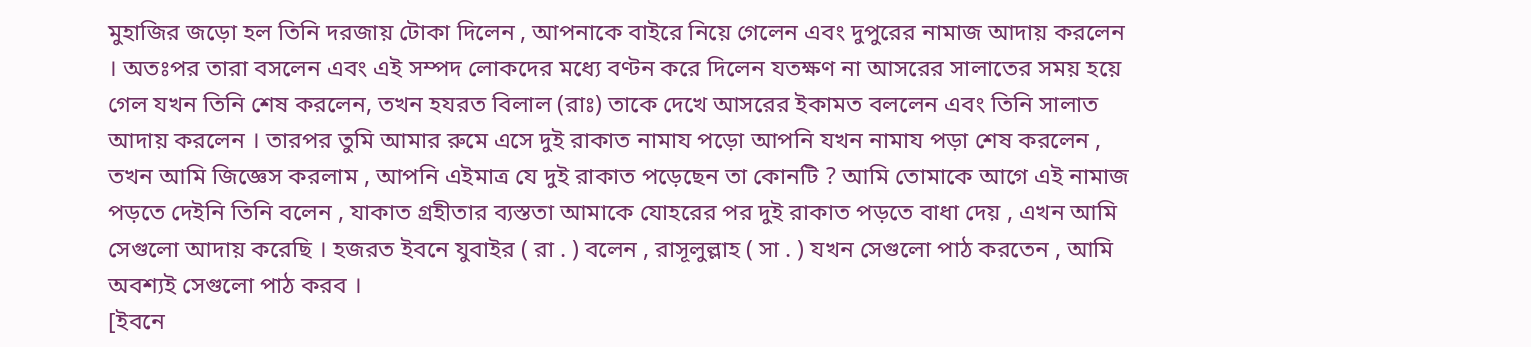মুহাজির জড়ো হল তিনি দরজায় টোকা দিলেন , আপনাকে বাইরে নিয়ে গেলেন এবং দুপুরের নামাজ আদায় করলেন । অতঃপর তারা বসলেন এবং এই সম্পদ লোকদের মধ্যে বণ্টন করে দিলেন যতক্ষণ না আসরের সালাতের সময় হয়ে গেল যখন তিনি শেষ করলেন, তখন হযরত বিলাল (রাঃ) তাকে দেখে আসরের ইকামত বললেন এবং তিনি সালাত আদায় করলেন । তারপর তুমি আমার রুমে এসে দুই রাকাত নামায পড়ো আপনি যখন নামায পড়া শেষ করলেন , তখন আমি জিজ্ঞেস করলাম , আপনি এইমাত্র যে দুই রাকাত পড়েছেন তা কোনটি ? আমি তোমাকে আগে এই নামাজ পড়তে দেইনি তিনি বলেন , যাকাত গ্রহীতার ব্যস্ততা আমাকে যোহরের পর দুই রাকাত পড়তে বাধা দেয় , এখন আমি সেগুলো আদায় করেছি । হজরত ইবনে যুবাইর ( রা . ) বলেন , রাসূলুল্লাহ ( সা . ) যখন সেগুলো পাঠ করতেন , আমি অবশ্যই সেগুলো পাঠ করব ।
[ইবনে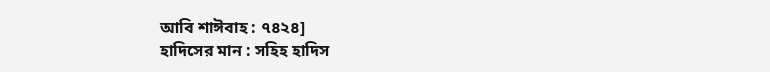আবি শাঈবাহ : ৭৪২৪]
হাদিসের মান : সহিহ হাদিস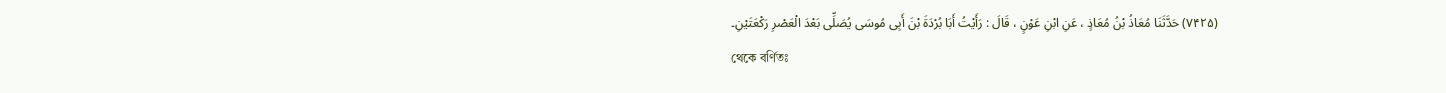(۷۴۲۵) حَدَّثَنَا مُعَاذُ بْنُ مُعَاذٍ ، عَنِ ابْنِ عَوْنٍ ، قَالَ : رَأَیْتُ أَبَا بُرْدَۃَ بْنَ أَبِی مُوسَی یُصَلِّی بَعْدَ الْعَصْرِ رَکْعَتَیْنِ۔
থেকে বর্ণিতঃ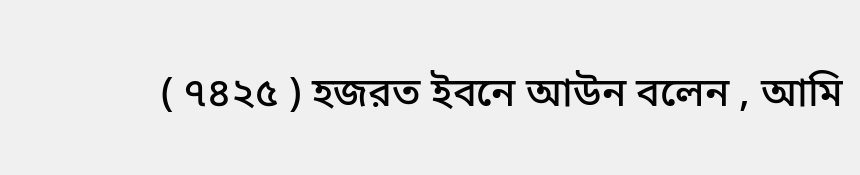( ৭৪২৫ ) হজরত ইবনে আউন বলেন , আমি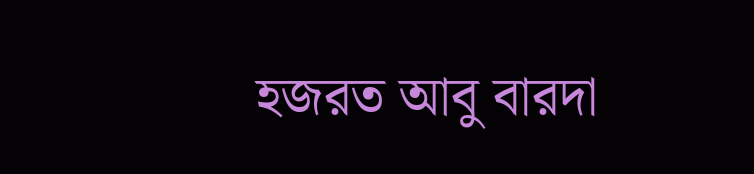হজরত আবু বারদা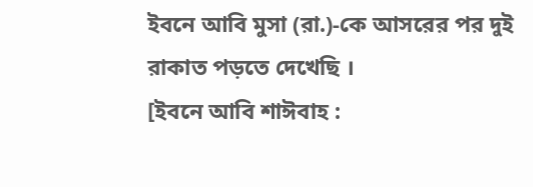ইবনে আবি মুসা (রা.)-কে আসরের পর দুই রাকাত পড়তে দেখেছি ।
[ইবনে আবি শাঈবাহ :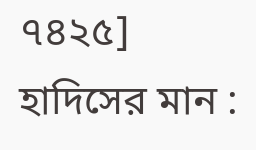৭৪২৫]
হাদিসের মান :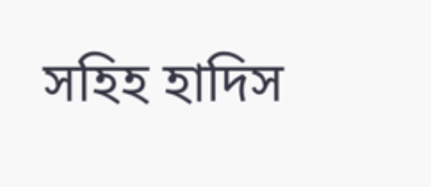সহিহ হাদিস